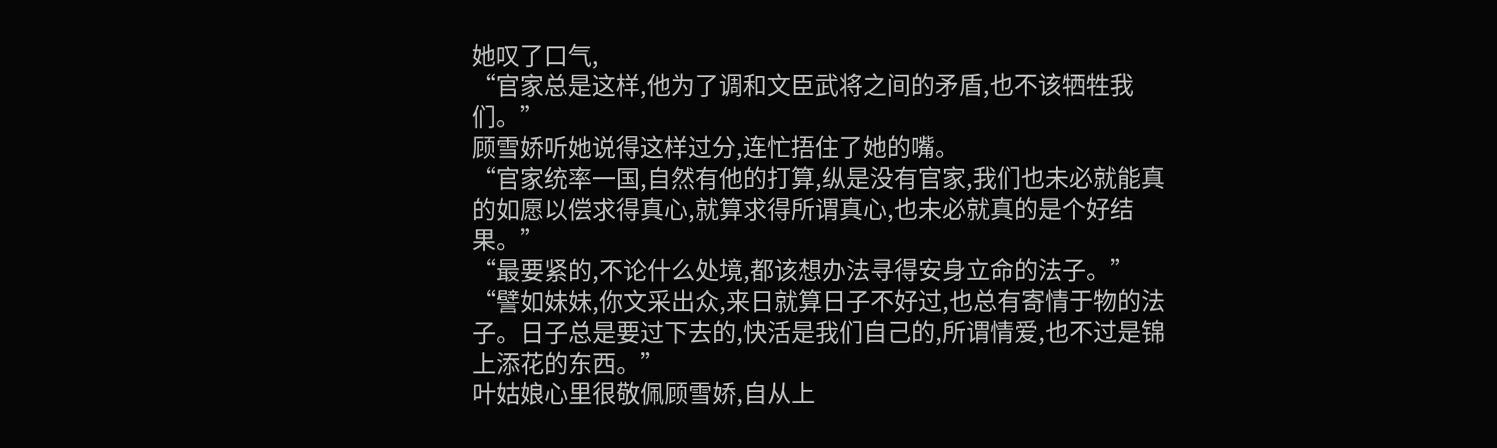她叹了口气,
“官家总是这样,他为了调和文臣武将之间的矛盾,也不该牺牲我们。”
顾雪娇听她说得这样过分,连忙捂住了她的嘴。
“官家统率一国,自然有他的打算,纵是没有官家,我们也未必就能真的如愿以偿求得真心,就算求得所谓真心,也未必就真的是个好结果。”
“最要紧的,不论什么处境,都该想办法寻得安身立命的法子。”
“譬如妹妹,你文采出众,来日就算日子不好过,也总有寄情于物的法子。日子总是要过下去的,快活是我们自己的,所谓情爱,也不过是锦上添花的东西。”
叶姑娘心里很敬佩顾雪娇,自从上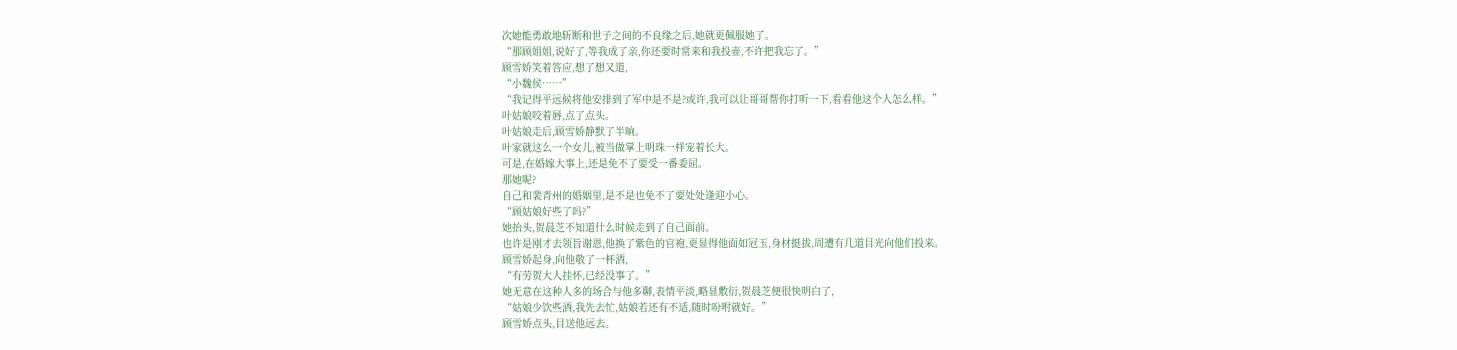次她能勇敢地斩断和世子之间的不良缘之后,她就更佩服她了。
“那顾姐姐,说好了,等我成了亲,你还要时常来和我投壶,不许把我忘了。”
顾雪娇笑着答应,想了想又道,
“小魏侯……”
“我记得平远候将他安排到了军中是不是?或许,我可以让哥哥帮你打听一下,看看他这个人怎么样。”
叶姑娘咬着唇,点了点头。
叶姑娘走后,顾雪娇静默了半晌。
叶家就这么一个女儿,被当做掌上明珠一样宠着长大。
可是,在婚嫁大事上,还是免不了要受一番委屈。
那她呢?
自己和裴青州的婚姻里,是不是也免不了要处处逢迎小心。
“顾姑娘好些了吗?”
她抬头,贺晨芝不知道什么时候走到了自己面前。
也许是刚才去领旨谢恩,他换了紫色的官袍,更显得他面如冠玉,身材挺拔,周遭有几道目光向他们投来。
顾雪娇起身,向他敬了一杯酒,
“有劳贺大人挂怀,已经没事了。”
她无意在这种人多的场合与他多聊,表情平淡,略显敷衍,贺晨芝便很快明白了,
“姑娘少饮些酒,我先去忙,姑娘若还有不适,随时吩咐就好。”
顾雪娇点头,目送他远去。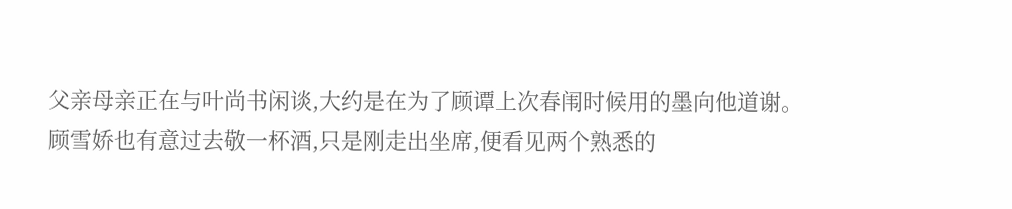父亲母亲正在与叶尚书闲谈,大约是在为了顾谭上次春闱时候用的墨向他道谢。
顾雪娇也有意过去敬一杯酒,只是刚走出坐席,便看见两个熟悉的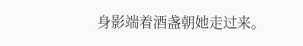身影端着酒盏朝她走过来。